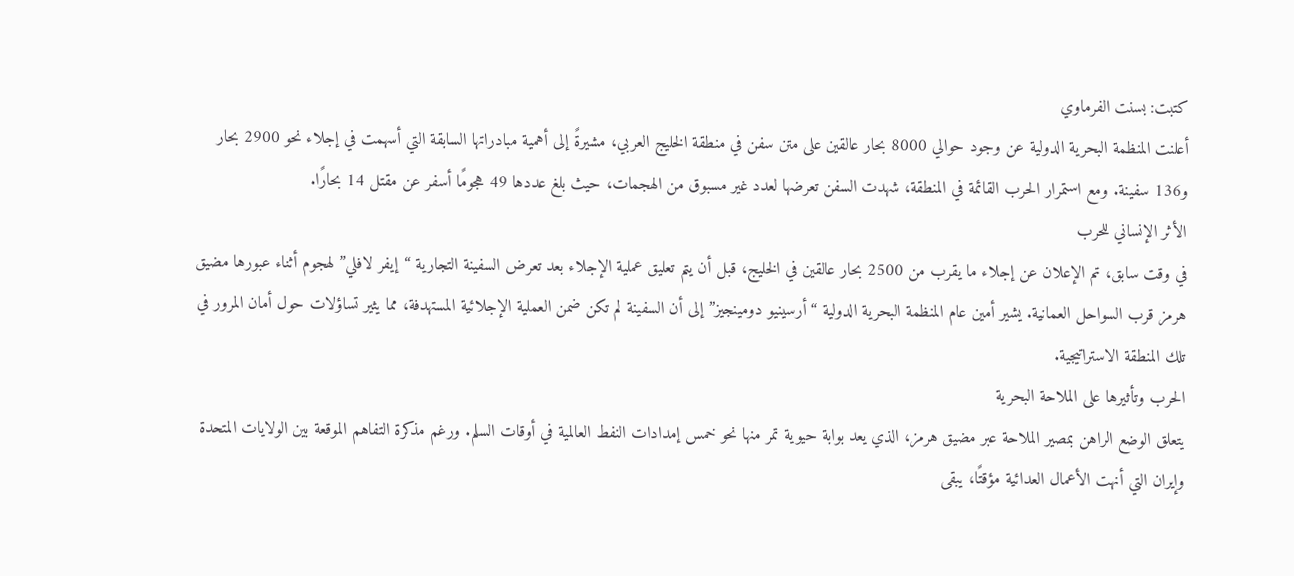كتبت: بسنت الفرماوي
أعلنت المنظمة البحرية الدولية عن وجود حوالي 8000 بحار عالقين على متن سفن في منطقة الخليج العربي، مشيرةً إلى أهمية مبادراتها السابقة التي أسهمت في إجلاء نحو 2900 بحار و136 سفينة. ومع استمرار الحرب القائمة في المنطقة، شهدت السفن تعرضها لعدد غير مسبوق من الهجمات، حيث بلغ عددها 49 هجومًا أسفر عن مقتل 14 بحارًا.
الأثر الإنساني للحرب
في وقت سابق، تم الإعلان عن إجلاء ما يقرب من 2500 بحار عالقين في الخليج، قبل أن يتم تعليق عملية الإجلاء بعد تعرض السفينة التجارية “إيفر لافلي” لهجوم أثناء عبورها مضيق هرمز قرب السواحل العمانية. يشير أمين عام المنظمة البحرية الدولية “أرسينيو دومينجيز” إلى أن السفينة لم تكن ضمن العملية الإجلائية المستهدفة، مما يثير تساؤلات حول أمان المرور في تلك المنطقة الاستراتيجية.
الحرب وتأثيرها على الملاحة البحرية
يتعلق الوضع الراهن بمصير الملاحة عبر مضيق هرمز، الذي يعد بوابة حيوية تمر منها نحو خمس إمدادات النفط العالمية في أوقات السلم. ورغم مذكرة التفاهم الموقعة بين الولايات المتحدة وإيران التي أنهت الأعمال العدائية مؤقتًا، يبقى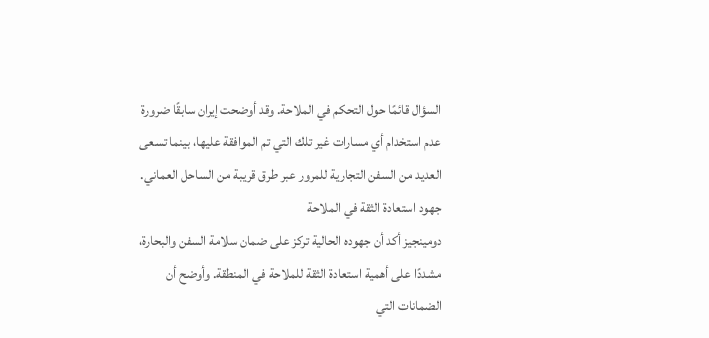السؤال قائمًا حول التحكم في الملاحة. وقد أوضحت إيران سابقًا ضرورة عدم استخدام أي مسارات غير تلك التي تم الموافقة عليها، بينما تسعى العديد من السفن التجارية للمرور عبر طرق قريبة من الساحل العماني.
جهود استعادة الثقة في الملاحة
دومينجيز أكد أن جهوده الحالية تركز على ضمان سلامة السفن والبحارة، مشددًا على أهمية استعادة الثقة للملاحة في المنطقة. وأوضح أن الضمانات التي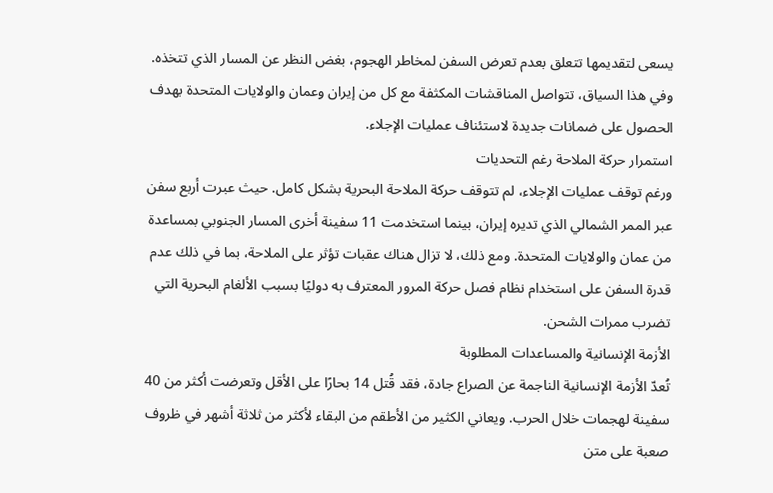يسعى لتقديمها تتعلق بعدم تعرض السفن لمخاطر الهجوم، بغض النظر عن المسار الذي تتخذه. وفي هذا السياق، تتواصل المناقشات المكثفة مع كل من إيران وعمان والولايات المتحدة بهدف الحصول على ضمانات جديدة لاستئناف عمليات الإجلاء.
استمرار حركة الملاحة رغم التحديات
ورغم توقف عمليات الإجلاء، لم تتوقف حركة الملاحة البحرية بشكل كامل. حيث عبرت أربع سفن عبر الممر الشمالي الذي تديره إيران، بينما استخدمت 11 سفينة أخرى المسار الجنوبي بمساعدة من عمان والولايات المتحدة. ومع ذلك، لا تزال هناك عقبات تؤثر على الملاحة، بما في ذلك عدم قدرة السفن على استخدام نظام فصل حركة المرور المعترف به دوليًا بسبب الألغام البحرية التي تضرب ممرات الشحن.
الأزمة الإنسانية والمساعدات المطلوبة
تُعدّ الأزمة الإنسانية الناجمة عن الصراع جادة، فقد قُتل 14 بحارًا على الأقل وتعرضت أكثر من 40 سفينة لهجمات خلال الحرب. ويعاني الكثير من الأطقم من البقاء لأكثر من ثلاثة أشهر في ظروف صعبة على متن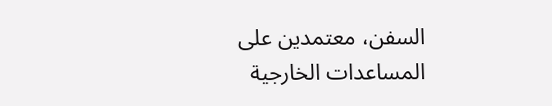السفن، معتمدين على المساعدات الخارجية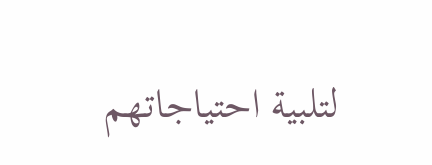لتلبية احتياجاتهم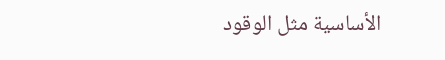الأساسية مثل الوقود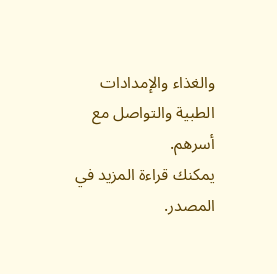والغذاء والإمدادات الطبية والتواصل مع أسرهم.
يمكنك قراءة المزيد في المصدر.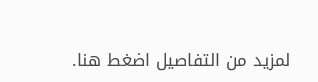لمزيد من التفاصيل اضغط هنا.